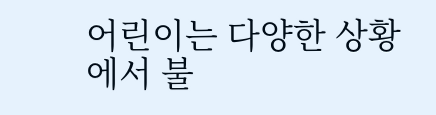어린이는 다양한 상황에서 불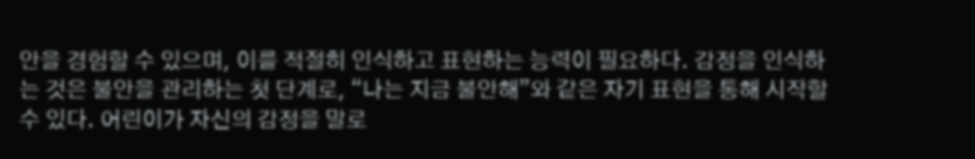안을 경험할 수 있으며, 이를 적절히 인식하고 표현하는 능력이 필요하다. 감정을 인식하는 것은 불안을 관리하는 첫 단계로, “나는 지금 불안해”와 같은 자기 표현을 통해 시작할 수 있다. 어린이가 자신의 감정을 말로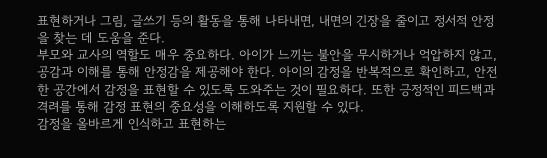표현하거나 그림, 글쓰기 등의 활동을 통해 나타내면, 내면의 긴장을 줄이고 정서적 안정을 찾는 데 도움을 준다.
부모와 교사의 역할도 매우 중요하다. 아이가 느끼는 불안을 무시하거나 억압하지 않고, 공감과 이해를 통해 안정감을 제공해야 한다. 아이의 감정을 반복적으로 확인하고, 안전한 공간에서 감정을 표현할 수 있도록 도와주는 것이 필요하다. 또한 긍정적인 피드백과 격려를 통해 감정 표현의 중요성을 이해하도록 지원할 수 있다.
감정을 올바르게 인식하고 표현하는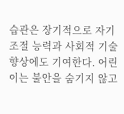습관은 장기적으로 자기 조절 능력과 사회적 기술 향상에도 기여한다. 어린이는 불안을 숨기지 않고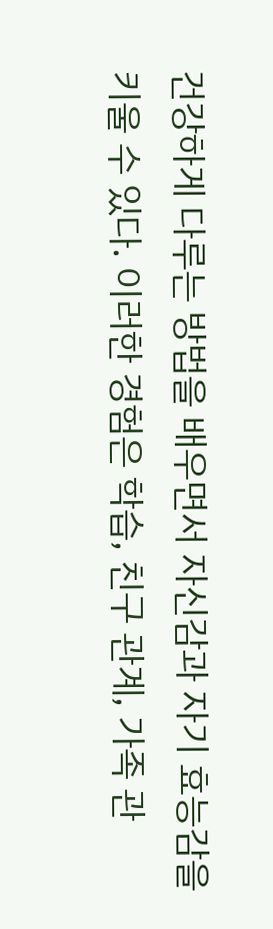건강하게 다루는 방법을 배우면서 자신감과 자기 효능감을 키울 수 있다. 이러한 경험은 학습, 친구 관계, 가족 관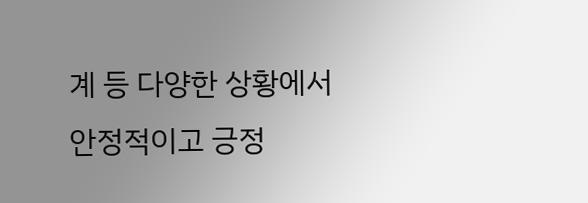계 등 다양한 상황에서 안정적이고 긍정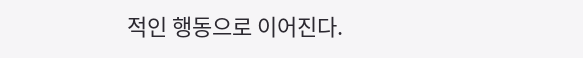적인 행동으로 이어진다.